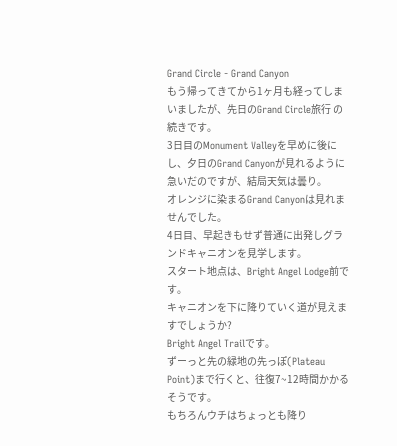Grand Circle - Grand Canyon
もう帰ってきてから1ヶ月も経ってしまいましたが、先日のGrand Circle旅行 の続きです。
3日目のMonument Valleyを早めに後にし、夕日のGrand Canyonが見れるように急いだのですが、結局天気は曇り。
オレンジに染まるGrand Canyonは見れませんでした。
4日目、早起きもせず普通に出発しグランドキャニオンを見学します。
スタート地点は、Bright Angel Lodge前です。
キャニオンを下に降りていく道が見えますでしょうか?
Bright Angel Trailです。
ずーっと先の緑地の先っぽ(Plateau Point)まで行くと、往復7~12時間かかるそうです。
もちろんウチはちょっとも降り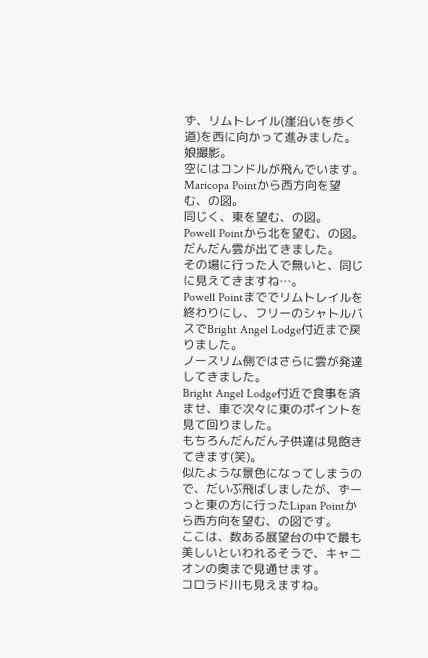ず、リムトレイル(崖沿いを歩く道)を西に向かって進みました。
娘撮影。
空にはコンドルが飛んでいます。
Maricopa Pointから西方向を望む、の図。
同じく、東を望む、の図。
Powell Pointから北を望む、の図。
だんだん雲が出てきました。
その場に行った人で無いと、同じに見えてきますね…。
Powell Pointまででリムトレイルを終わりにし、フリーのシャトルバスでBright Angel Lodge付近まで戻りました。
ノースリム側ではさらに雲が発達してきました。
Bright Angel Lodge付近で食事を済ませ、車で次々に東のポイントを見て回りました。
もちろんだんだん子供達は見飽きてきます(笑)。
似たような景色になってしまうので、だいぶ飛ばしましたが、ずーっと東の方に行ったLipan Pointから西方向を望む、の図です。
ここは、数ある展望台の中で最も美しいといわれるそうで、キャニオンの奥まで見通せます。
コロラド川も見えますね。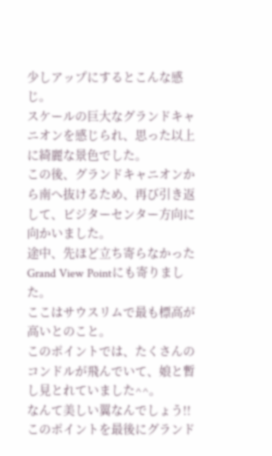少しアップにするとこんな感じ。
スケールの巨大なグランドキャニオンを感じられ、思った以上に綺麗な景色でした。
この後、グランドキャニオンから南へ抜けるため、再び引き返して、ビジターセンター方向に向かいました。
途中、先ほど立ち寄らなかったGrand View Pointにも寄りました。
ここはサウスリムで最も標高が高いとのこと。
このポイントでは、たくさんのコンドルが飛んでいて、娘と暫し見とれていました^^。
なんて美しい翼なんでしょう!!
このポイントを最後にグランド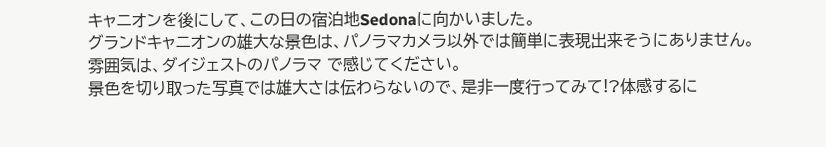キャニオンを後にして、この日の宿泊地Sedonaに向かいました。
グランドキャニオンの雄大な景色は、パノラマカメラ以外では簡単に表現出来そうにありません。
雰囲気は、ダイジェストのパノラマ で感じてください。
景色を切り取った写真では雄大さは伝わらないので、是非一度行ってみて!?体感するに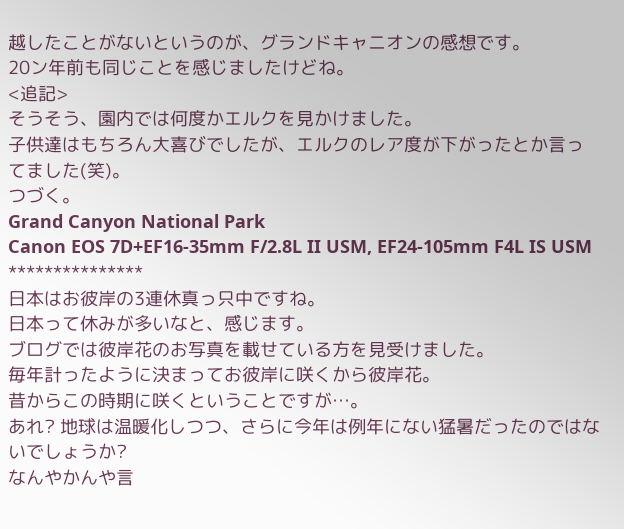越したことがないというのが、グランドキャニオンの感想です。
20ン年前も同じことを感じましたけどね。
<追記>
そうそう、園内では何度かエルクを見かけました。
子供達はもちろん大喜びでしたが、エルクのレア度が下がったとか言ってました(笑)。
つづく。
Grand Canyon National Park
Canon EOS 7D+EF16-35mm F/2.8L II USM, EF24-105mm F4L IS USM
***************
日本はお彼岸の3連休真っ只中ですね。
日本って休みが多いなと、感じます。
ブログでは彼岸花のお写真を載せている方を見受けました。
毎年計ったように決まってお彼岸に咲くから彼岸花。
昔からこの時期に咲くということですが…。
あれ? 地球は温暖化しつつ、さらに今年は例年にない猛暑だったのではないでしょうか?
なんやかんや言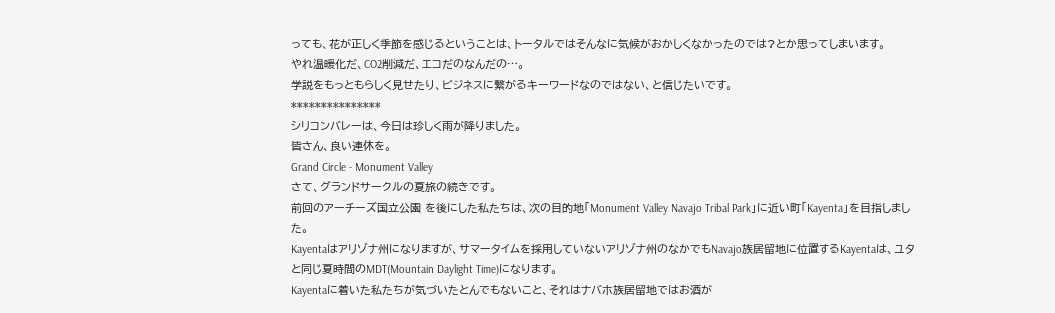っても、花が正しく季節を感じるということは、トータルではそんなに気候がおかしくなかったのでは?とか思ってしまいます。
やれ温暖化だ、CO2削減だ、エコだのなんだの…。
学説をもっともらしく見せたり、ビジネスに繋がるキーワードなのではない、と信じたいです。
***************
シリコンバレーは、今日は珍しく雨が降りました。
皆さん、良い連休を。
Grand Circle - Monument Valley
さて、グランドサークルの夏旅の続きです。
前回のアーチーズ国立公園 を後にした私たちは、次の目的地「Monument Valley Navajo Tribal Park」に近い町「Kayenta」を目指しました。
Kayentaはアリゾナ州になりますが、サマータイムを採用していないアリゾナ州のなかでもNavajo族居留地に位置するKayentaは、ユタと同じ夏時間のMDT(Mountain Daylight Time)になります。
Kayentaに着いた私たちが気づいたとんでもないこと、それはナバホ族居留地ではお酒が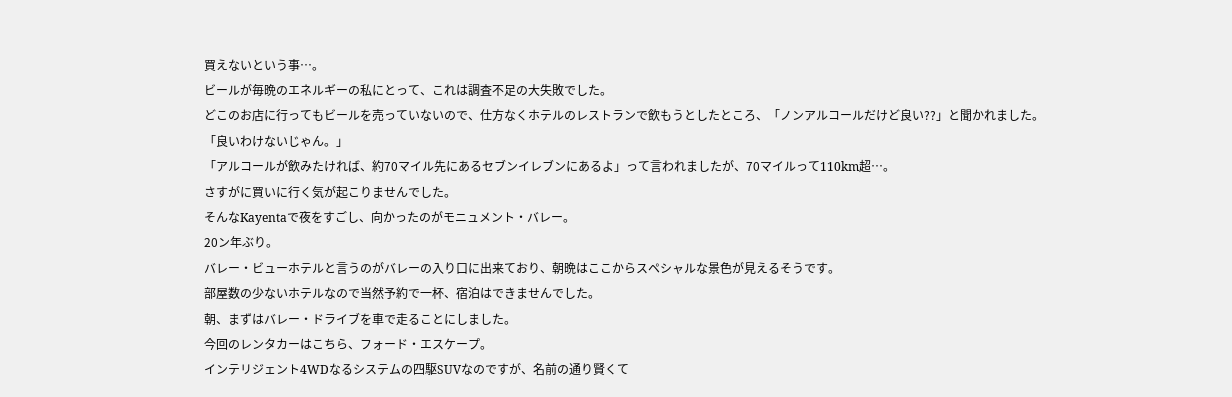買えないという事…。
ビールが毎晩のエネルギーの私にとって、これは調査不足の大失敗でした。
どこのお店に行ってもビールを売っていないので、仕方なくホテルのレストランで飲もうとしたところ、「ノンアルコールだけど良い??」と聞かれました。
「良いわけないじゃん。」
「アルコールが飲みたければ、約70マイル先にあるセブンイレブンにあるよ」って言われましたが、70マイルって110km超…。
さすがに買いに行く気が起こりませんでした。
そんなKayentaで夜をすごし、向かったのがモニュメント・バレー。
20ン年ぶり。
バレー・ビューホテルと言うのがバレーの入り口に出来ており、朝晩はここからスペシャルな景色が見えるそうです。
部屋数の少ないホテルなので当然予約で一杯、宿泊はできませんでした。
朝、まずはバレー・ドライブを車で走ることにしました。
今回のレンタカーはこちら、フォード・エスケープ。
インテリジェント4WDなるシステムの四駆SUVなのですが、名前の通り賢くて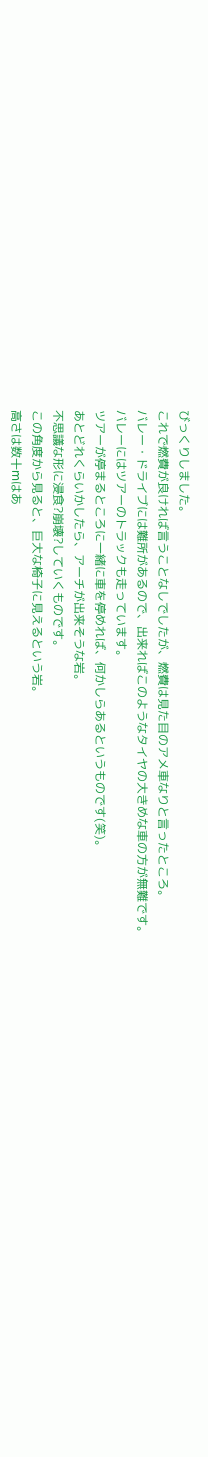びっくりしました。
これで燃費が良ければ言うことなしでしたが、燃費は見た目のアメ車なりと言ったところ。
バレー・ドライブには難所があるので、出来ればこのようなタイヤの大きめな車の方が無難です。
バレーにはツアーのトラックも走っています。
ツアーが停まるところに一緒に車を停めれば、何かしらあるというものです(笑)。
あとどれくらいかしたら、アーチが出来そうな岩。
不思議な形に浸食?崩壊?していくものです。
この角度から見ると、巨大な椅子に見えるという岩。
高さは数十mはあ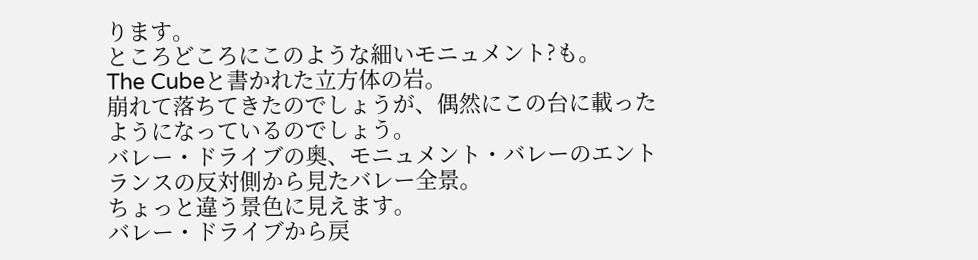ります。
ところどころにこのような細いモニュメント?も。
The Cubeと書かれた立方体の岩。
崩れて落ちてきたのでしょうが、偶然にこの台に載ったようになっているのでしょう。
バレー・ドライブの奥、モニュメント・バレーのエントランスの反対側から見たバレー全景。
ちょっと違う景色に見えます。
バレー・ドライブから戻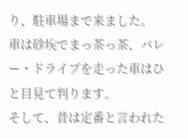り、駐車場まで来ました。
車は砂埃でまっ茶っ茶、バレー・ドライブを走った車はひと目見て判ります。
そして、昔は定番と言われた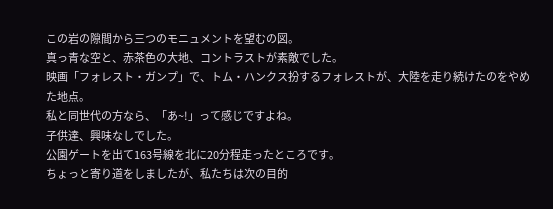この岩の隙間から三つのモニュメントを望むの図。
真っ青な空と、赤茶色の大地、コントラストが素敵でした。
映画「フォレスト・ガンプ」で、トム・ハンクス扮するフォレストが、大陸を走り続けたのをやめた地点。
私と同世代の方なら、「あ~!」って感じですよね。
子供達、興味なしでした。
公園ゲートを出て163号線を北に20分程走ったところです。
ちょっと寄り道をしましたが、私たちは次の目的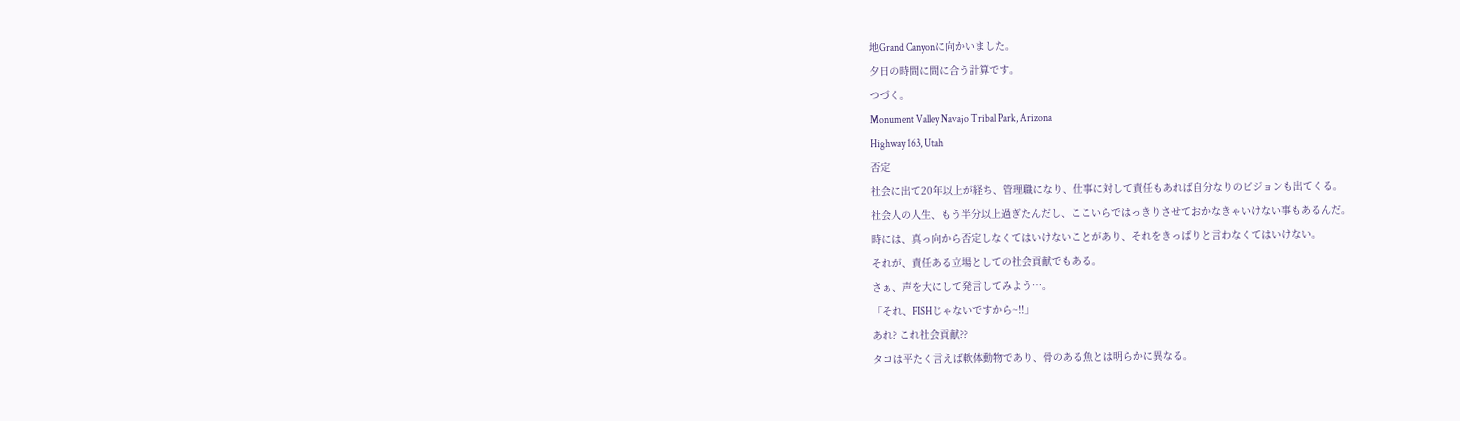地Grand Canyonに向かいました。
夕日の時間に間に合う計算です。
つづく。
Monument Valley Navajo Tribal Park, Arizona
Highway 163, Utah
否定
社会に出て20年以上が経ち、管理職になり、仕事に対して責任もあれば自分なりのビジョンも出てくる。
社会人の人生、もう半分以上過ぎたんだし、ここいらではっきりさせておかなきゃいけない事もあるんだ。
時には、真っ向から否定しなくてはいけないことがあり、それをきっぱりと言わなくてはいけない。
それが、責任ある立場としての社会貢献でもある。
さぁ、声を大にして発言してみよう…。
「それ、FISHじゃないですから~!!」
あれ? これ社会貢献??
タコは平たく言えば軟体動物であり、骨のある魚とは明らかに異なる。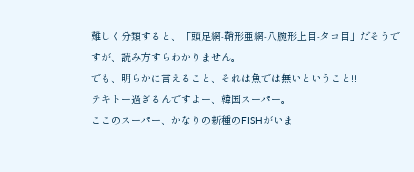難しく分類すると、「頭足網-鞘形亜網-八腕形上目-タコ目」だそうですが、読み方すらわかりません。
でも、明らかに言えること、それは魚では無いということ!!
テキトー過ぎるんですよー、韓国スーパー。
ここのスーパー、かなりの新種のFISHがいま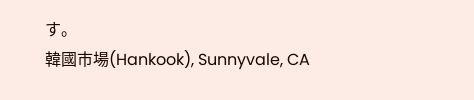す。
韓國市場(Hankook), Sunnyvale, CA